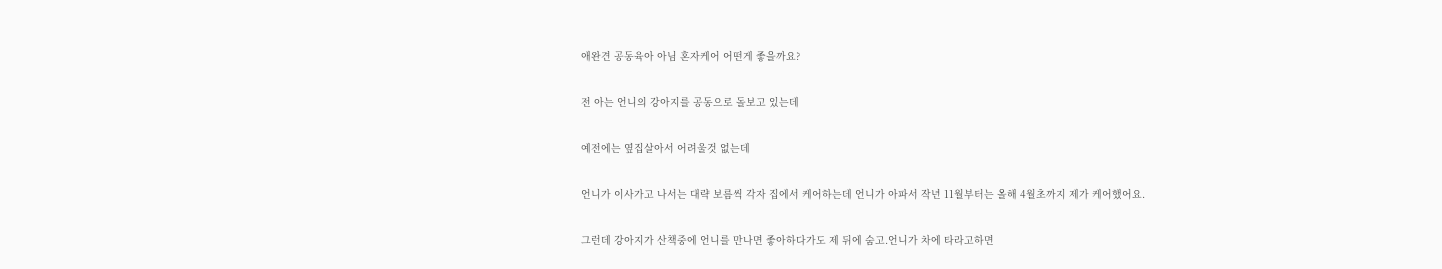애완견 공동육아 아님 혼자케어 어떤게 좋을까요?

전 아는 언니의 강아지를 공동으로 돌보고 있는데

예전에는 옆집살아서 어려울것 없는데

언니가 이사가고 나서는 대략 보름씩 각자 집에서 케어하는데 언니가 아파서 작년 11월부터는 올해 4월초까지 제가 케어했어요.

그런데 강아지가 산책중에 언니를 만나면 좋아하다가도 제 뒤에 숨고.언니가 차에 타라고하면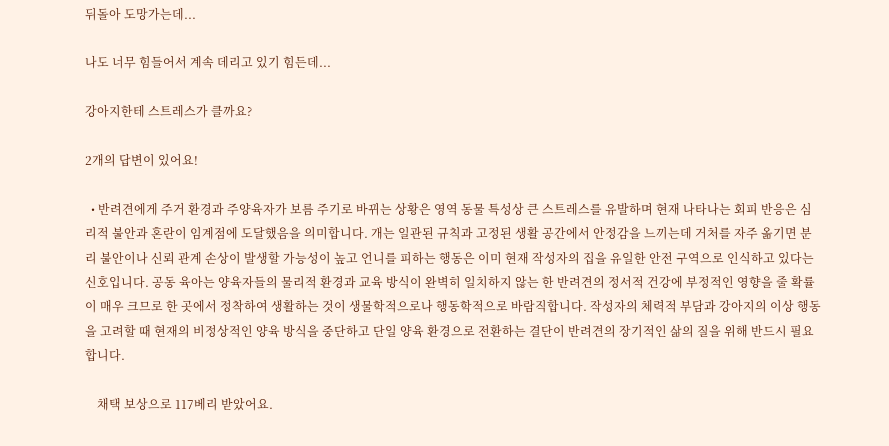뒤돌아 도망가는데...

나도 너무 힘들어서 계속 데리고 있기 힘든데...

강아지한테 스트레스가 클까요?

2개의 답변이 있어요!

  • 반려견에게 주거 환경과 주양육자가 보름 주기로 바뀌는 상황은 영역 동물 특성상 큰 스트레스를 유발하며 현재 나타나는 회피 반응은 심리적 불안과 혼란이 임계점에 도달했음을 의미합니다. 개는 일관된 규칙과 고정된 생활 공간에서 안정감을 느끼는데 거처를 자주 옮기면 분리 불안이나 신뢰 관계 손상이 발생할 가능성이 높고 언니를 피하는 행동은 이미 현재 작성자의 집을 유일한 안전 구역으로 인식하고 있다는 신호입니다. 공동 육아는 양육자들의 물리적 환경과 교육 방식이 완벽히 일치하지 않는 한 반려견의 정서적 건강에 부정적인 영향을 줄 확률이 매우 크므로 한 곳에서 정착하여 생활하는 것이 생물학적으로나 행동학적으로 바람직합니다. 작성자의 체력적 부담과 강아지의 이상 행동을 고려할 때 현재의 비정상적인 양육 방식을 중단하고 단일 양육 환경으로 전환하는 결단이 반려견의 장기적인 삶의 질을 위해 반드시 필요합니다.

    채택 보상으로 117베리 받았어요.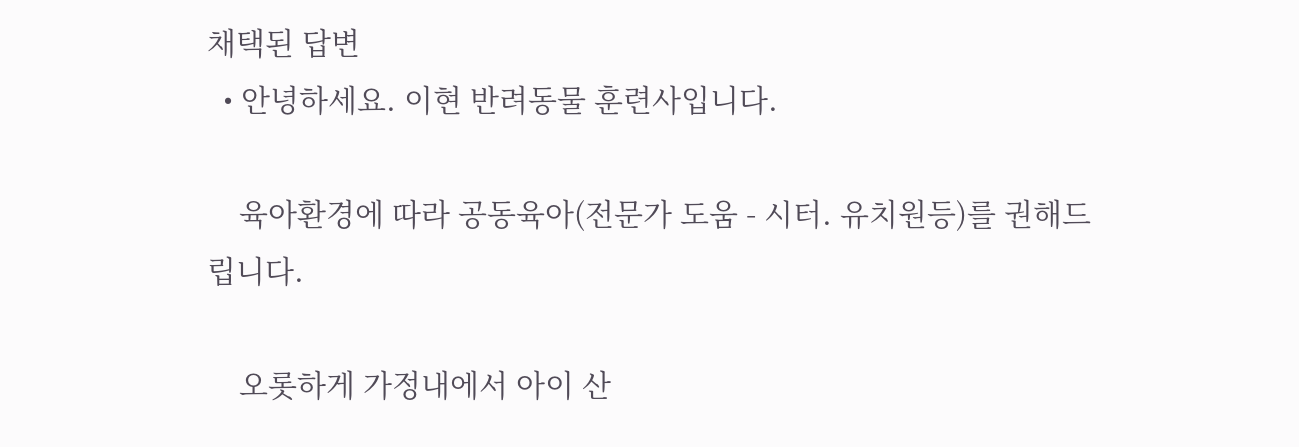채택된 답변
  • 안녕하세요. 이현 반려동물 훈련사입니다.

    육아환경에 따라 공동육아(전문가 도움 - 시터. 유치원등)를 권해드립니다.

    오롯하게 가정내에서 아이 산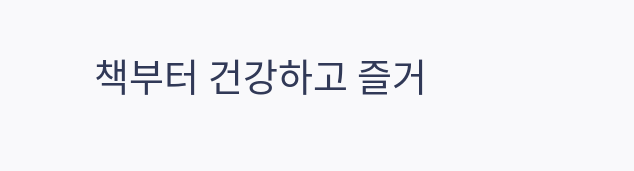책부터 건강하고 즐거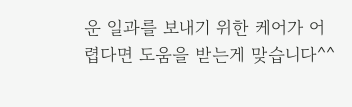운 일과를 보내기 위한 케어가 어렵다면 도움을 받는게 맞습니다^^